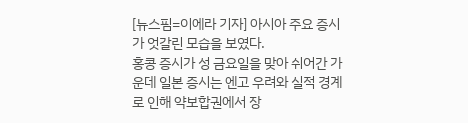[뉴스핌=이에라 기자] 아시아 주요 증시가 엇갈린 모습을 보였다.
홍콩 증시가 성 금요일을 맞아 쉬어간 가운데 일본 증시는 엔고 우려와 실적 경계로 인해 약보합권에서 장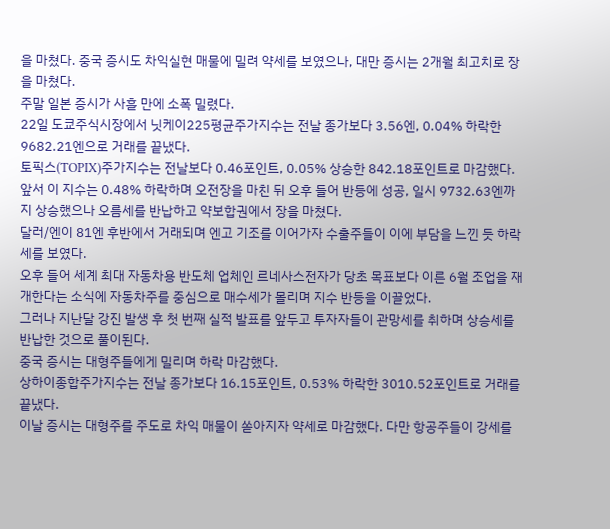을 마쳤다. 중국 증시도 차익실현 매물에 밀려 약세를 보였으나, 대만 증시는 2개월 최고치로 장을 마쳤다.
주말 일본 증시가 사흘 만에 소폭 밀렸다.
22일 도쿄주식시장에서 닛케이225평균주가지수는 전날 종가보다 3.56엔, 0.04% 하락한 9682.21엔으로 거래를 끝냈다.
토픽스(TOPIX)주가지수는 전날보다 0.46포인트, 0.05% 상승한 842.18포인트로 마감했다.
앞서 이 지수는 0.48% 하락하며 오전장을 마친 뒤 오후 들어 반등에 성공, 일시 9732.63엔까지 상승했으나 오름세를 반납하고 약보합권에서 장을 마쳤다.
달러/엔이 81엔 후반에서 거래되며 엔고 기조를 이어가자 수출주들이 이에 부담을 느낀 듯 하락세를 보였다.
오후 들어 세계 최대 자동차용 반도체 업체인 르네사스전자가 당초 목표보다 이른 6월 조업을 재개한다는 소식에 자동차주를 중심으로 매수세가 몰리며 지수 반등을 이끌었다.
그러나 지난달 강진 발생 후 첫 번째 실적 발표를 앞두고 투자자들이 관망세를 취하며 상승세를 반납한 것으로 풀이된다.
중국 증시는 대형주들에게 밀리며 하락 마감했다.
상하이종합주가지수는 전날 종가보다 16.15포인트, 0.53% 하락한 3010.52포인트로 거래를 끝냈다.
이날 증시는 대형주를 주도로 차익 매물이 쏟아지자 약세로 마감했다. 다만 항공주들이 강세를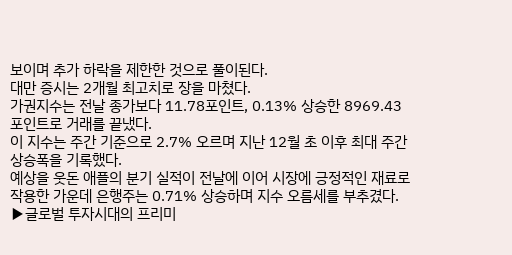보이며 추가 하락을 제한한 것으로 풀이된다.
대만 증시는 2개월 최고치로 장을 마쳤다.
가권지수는 전날 종가보다 11.78포인트, 0.13% 상승한 8969.43포인트로 거래를 끝냈다.
이 지수는 주간 기준으로 2.7% 오르며 지난 12월 초 이후 최대 주간 상승폭을 기록했다.
예상을 웃돈 애플의 분기 실적이 전날에 이어 시장에 긍정적인 재료로 작용한 가운데 은행주는 0.71% 상승하며 지수 오름세를 부추겼다.
▶글로벌 투자시대의 프리미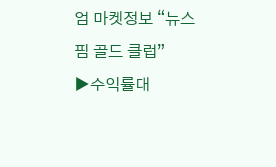엄 마켓정보 “뉴스핌 골드 클럽”
▶수익률대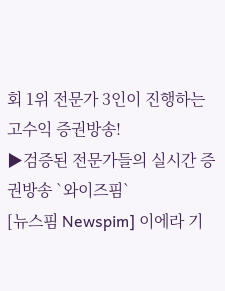회 1위 전문가 3인이 진행하는 고수익 증권방송!
▶검증된 전문가들의 실시간 증권방송 `와이즈핌`
[뉴스핌 Newspim] 이에라 기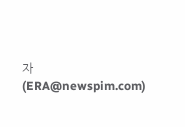자 (ERA@newspim.com)